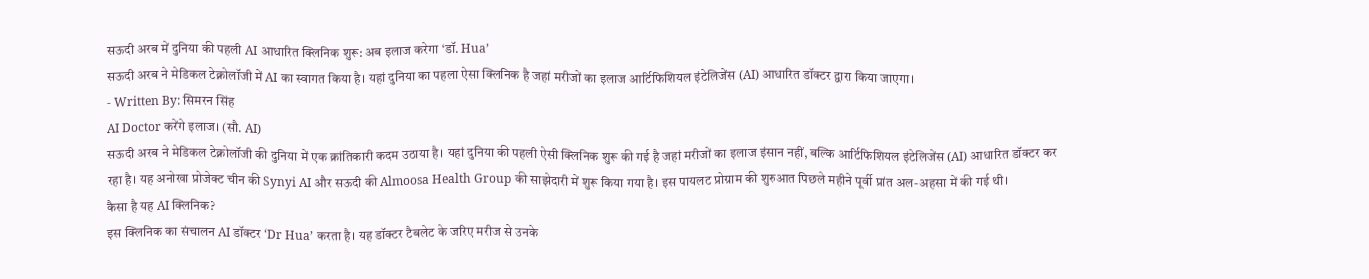सऊदी अरब में दुनिया की पहली AI आधारित क्लिनिक शुरू: अब इलाज करेगा ‘डॉ. Hua’
सऊदी अरब ने मेडिकल टेक्नोलॉजी में AI का स्वागत किया है। यहां दुनिया का पहला ऐसा क्लिनिक है जहां मरीजों का इलाज आर्टिफिशियल इंटेलिजेंस (AI) आधारित डॉक्टर द्वारा किया जाएगा।
- Written By: सिमरन सिंह
AI Doctor करेंगे इलाज। (सौ. AI)
सऊदी अरब ने मेडिकल टेक्नोलॉजी की दुनिया में एक क्रांतिकारी कदम उठाया है। यहां दुनिया की पहली ऐसी क्लिनिक शुरू की गई है जहां मरीजों का इलाज इंसान नहीं, बल्कि आर्टिफिशियल इंटेलिजेंस (AI) आधारित डॉक्टर कर रहा है। यह अनोखा प्रोजेक्ट चीन की Synyi AI और सऊदी की Almoosa Health Group की साझेदारी में शुरू किया गया है। इस पायलट प्रोग्राम की शुरुआत पिछले महीने पूर्वी प्रांत अल-अहसा में की गई थी।
कैसा है यह AI क्लिनिक?
इस क्लिनिक का संचालन AI डॉक्टर ‘Dr Hua’ करता है। यह डॉक्टर टैबलेट के जरिए मरीज से उनके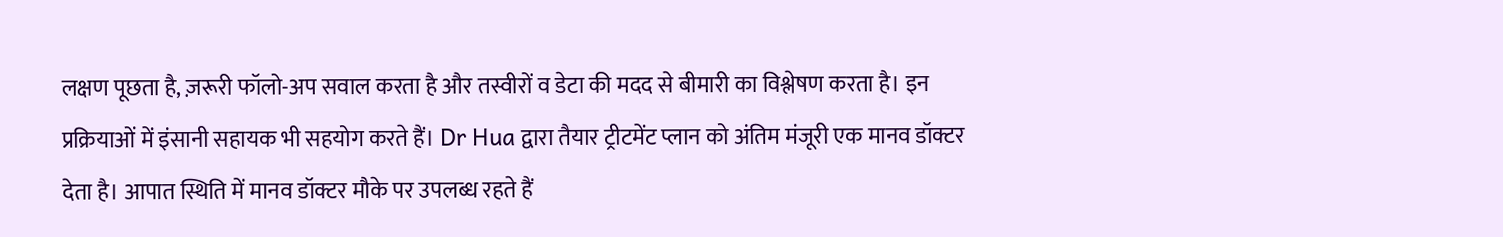लक्षण पूछता है, ज़रूरी फॉलो-अप सवाल करता है और तस्वीरों व डेटा की मदद से बीमारी का विश्लेषण करता है। इन प्रक्रियाओं में इंसानी सहायक भी सहयोग करते हैं। Dr Hua द्वारा तैयार ट्रीटमेंट प्लान को अंतिम मंजूरी एक मानव डॉक्टर देता है। आपात स्थिति में मानव डॉक्टर मौके पर उपलब्ध रहते हैं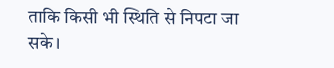ताकि किसी भी स्थिति से निपटा जा सके।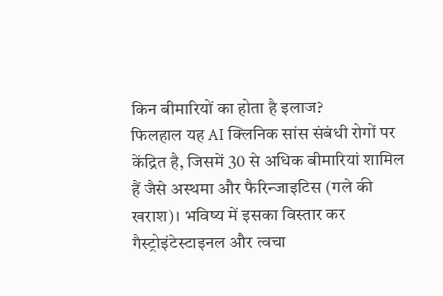किन बीमारियों का होता है इलाज?
फिलहाल यह AI क्लिनिक सांस संबंधी रोगों पर केंद्रित है, जिसमें 30 से अधिक बीमारियां शामिल हैं जैसे अस्थमा और फैरिन्जाइटिस (गले की खराश)। भविष्य में इसका विस्तार कर गैस्ट्रोइंटेस्टाइनल और त्वचा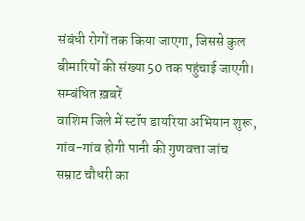संबंधी रोगों तक किया जाएगा, जिससे कुल बीमारियों की संख्या 50 तक पहुंचाई जाएगी।
सम्बंधित ख़बरें
वाशिम जिले में स्टॉप डायरिया अभियान शुरू, गांव-गांव होगी पानी की गुणवत्ता जांच
सम्राट चौधरी का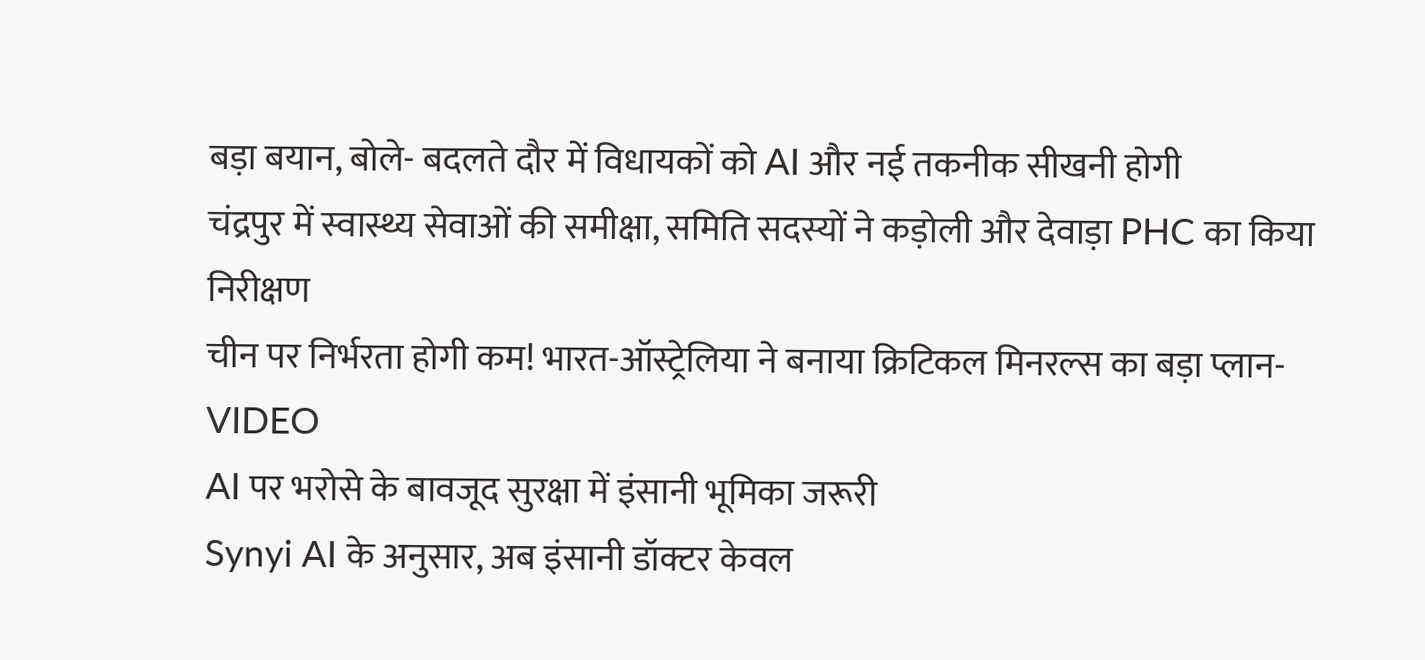बड़ा बयान, बोले- बदलते दौर में विधायकों को AI और नई तकनीक सीखनी होगी
चंद्रपुर में स्वास्थ्य सेवाओं की समीक्षा, समिति सदस्यों ने कड़ोली और देवाड़ा PHC का किया निरीक्षण
चीन पर निर्भरता होगी कम! भारत-ऑस्ट्रेलिया ने बनाया क्रिटिकल मिनरल्स का बड़ा प्लान-VIDEO
AI पर भरोसे के बावजूद सुरक्षा में इंसानी भूमिका जरूरी
Synyi AI के अनुसार, अब इंसानी डॉक्टर केवल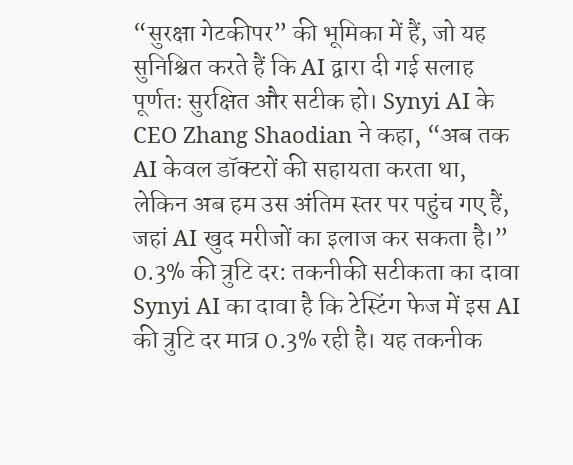“सुरक्षा गेटकीपर” की भूमिका में हैं, जो यह सुनिश्चित करते हैं कि AI द्वारा दी गई सलाह पूर्णतः सुरक्षित और सटीक हो। Synyi AI के CEO Zhang Shaodian ने कहा, “अब तक AI केवल डॉक्टरों की सहायता करता था, लेकिन अब हम उस अंतिम स्तर पर पहुंच गए हैं, जहां AI खुद मरीजों का इलाज कर सकता है।”
0.3% की त्रुटि दर: तकनीकी सटीकता का दावा
Synyi AI का दावा है कि टेस्टिंग फेज में इस AI की त्रुटि दर मात्र 0.3% रही है। यह तकनीक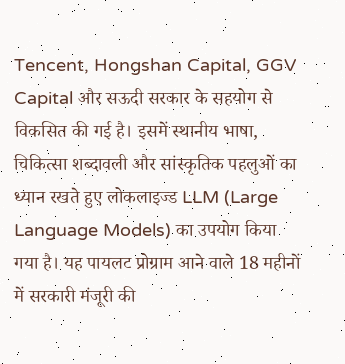Tencent, Hongshan Capital, GGV Capital और सऊदी सरकार के सहयोग से विकसित की गई है। इसमें स्थानीय भाषा, चिकित्सा शब्दावली और सांस्कृतिक पहलुओं का ध्यान रखते हुए लोकलाइज्ड LLM (Large Language Models) का उपयोग किया गया है। यह पायलट प्रोग्राम आने वाले 18 महीनों में सरकारी मंजूरी की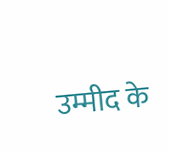उम्मीद के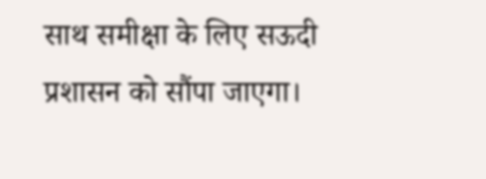साथ समीक्षा के लिए सऊदी प्रशासन को सौंपा जाएगा।